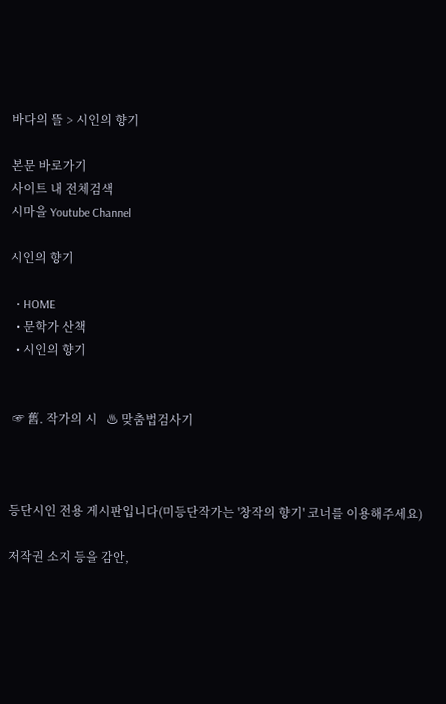바다의 뜰 > 시인의 향기

본문 바로가기
사이트 내 전체검색
시마을 Youtube Channel

시인의 향기

  • HOME
  • 문학가 산책
  • 시인의 향기


 ☞ 舊. 작가의 시   ♨ 맞춤법검사기



등단시인 전용 게시판입니다(미등단작가는 '창작의 향기' 코너를 이용해주세요)

저작권 소지 등을 감안,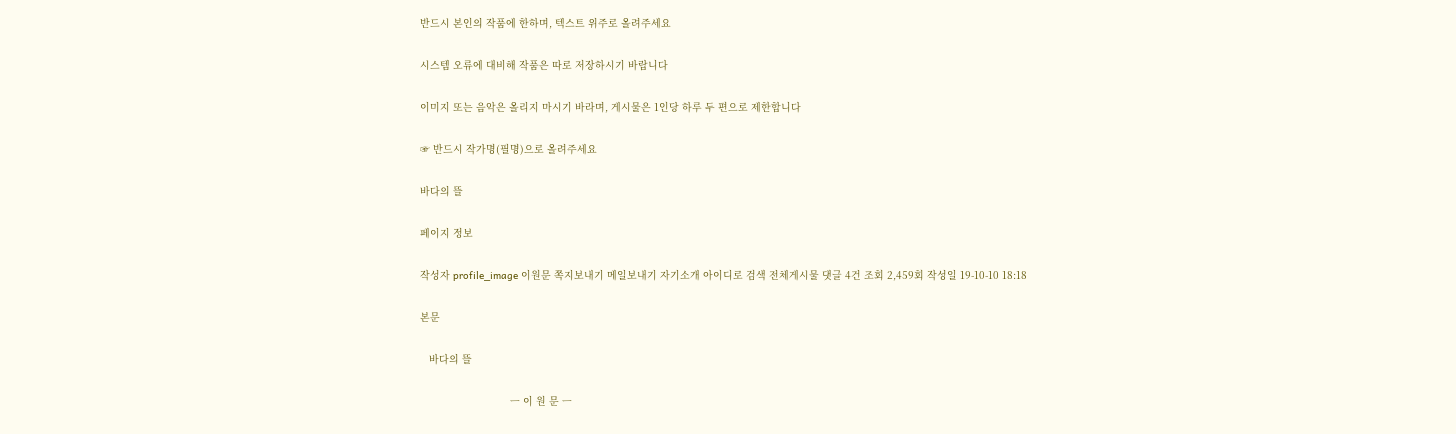반드시 본인의 작품에 한하며, 텍스트 위주로 올려주세요

시스템 오류에 대비해 작품은 따로 저장하시기 바랍니다

이미지 또는 음악은 올리지 마시기 바라며, 게시물은 1인당 하루 두 편으로 제한합니다

☞ 반드시 작가명(필명)으로 올려주세요

바다의 뜰

페이지 정보

작성자 profile_image 이원문 쪽지보내기 메일보내기 자기소개 아이디로 검색 전체게시물 댓글 4건 조회 2,459회 작성일 19-10-10 18:18

본문

   바다의 뜰

                              ㅡ 이 원 문 ㅡ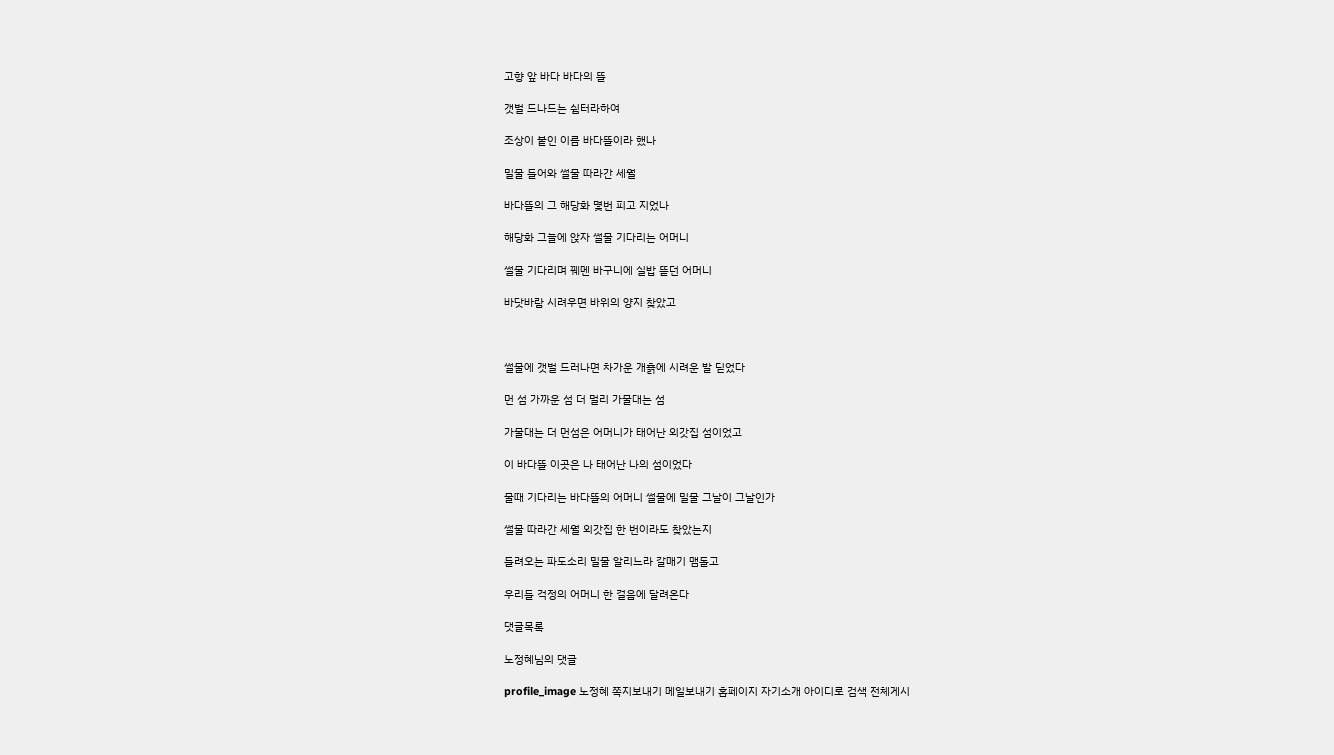고향 앞 바다 바다의 뜰

갯벌 드나드는 쉼터라하여

조상이 붙인 이름 바다뜰이라 했나

밀물 들어와 썰물 따라간 세월

바다뜰의 그 해당화 몇번 피고 지었나

해당화 그늘에 앉자 썰물 기다리는 어머니

썰물 기다리며 꿰멘 바구니에 실밥 뜯던 어머니

바닷바람 시려우면 바위의 양지 찾았고



썰물에 갯벌 드러나면 차가운 개흙에 시려운 발 딛었다

먼 섬 가까운 섬 더 멀리 가물대는 섬

가물대는 더 먼섬은 어머니가 태어난 외갓집 섬이었고

이 바다뜰 이곳은 나 태어난 나의 섬이었다

물때 기다리는 바다뜰의 어머니 썰물에 밀물 그날이 그날인가

썰물 따라간 세월 외갓집 한 번이라도 찾았는지

들려오는 파도소리 밀물 알리느라 갈매기 맴돌고

우리들 걱정의 어머니 한 걸음에 달려온다

댓글목록

노정혜님의 댓글

profile_image 노정혜 쪽지보내기 메일보내기 홈페이지 자기소개 아이디로 검색 전체게시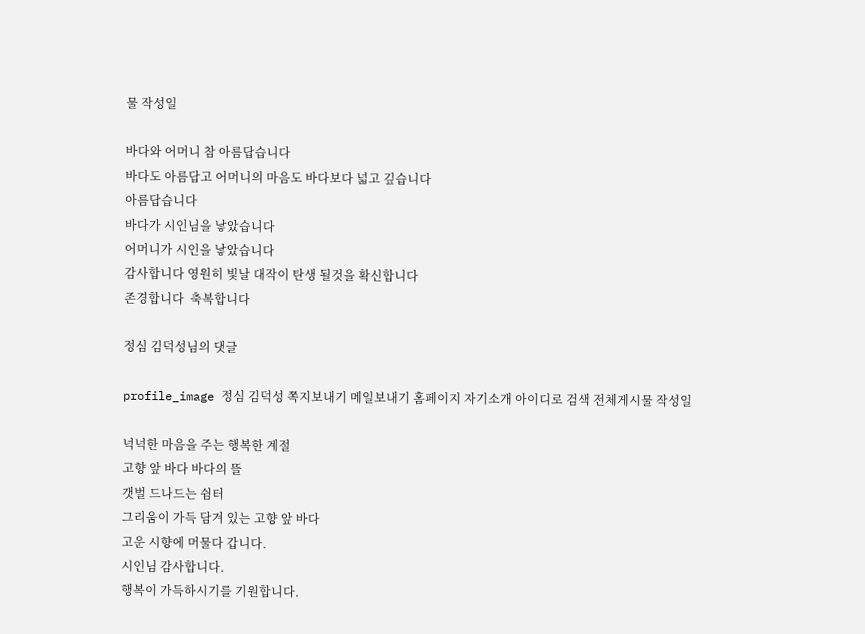물 작성일

바다와 어머니 참 아름답습니다
바다도 아름답고 어머니의 마음도 바다보다 넓고 깊습니다
아름답습니다
바다가 시인님을 낳았습니다
어머니가 시인을 낳았습니다
감사합니다 영원히 빛날 대작이 탄생 될것을 확신합니다
존경합니다  축복합니다

정심 김덕성님의 댓글

profile_image 정심 김덕성 쪽지보내기 메일보내기 홈페이지 자기소개 아이디로 검색 전체게시물 작성일

넉넉한 마음을 주는 행복한 계절
고향 앞 바다 바다의 뜰
갯벌 드나드는 쉼터
그리움이 가득 담겨 있는 고향 앞 바다
고운 시향에 머물다 갑니다.
시인님 감사합니다.
행복이 가득하시기를 기원합니다.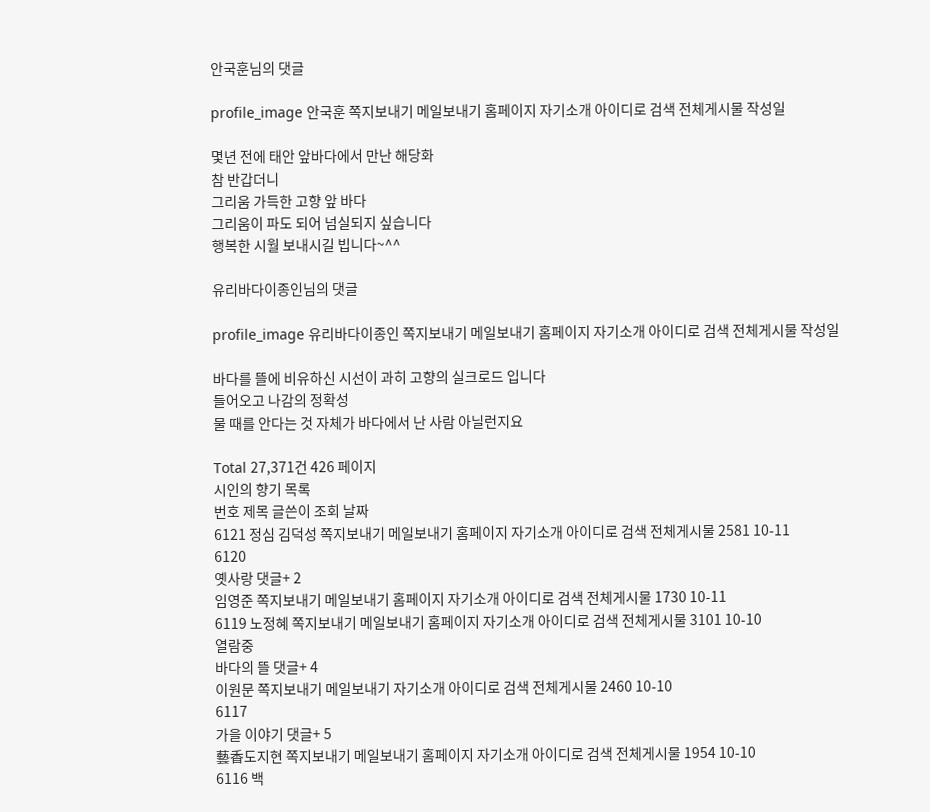안국훈님의 댓글

profile_image 안국훈 쪽지보내기 메일보내기 홈페이지 자기소개 아이디로 검색 전체게시물 작성일

몇년 전에 태안 앞바다에서 만난 해당화
참 반갑더니
그리움 가득한 고향 앞 바다
그리움이 파도 되어 넘실되지 싶습니다
행복한 시월 보내시길 빕니다~^^

유리바다이종인님의 댓글

profile_image 유리바다이종인 쪽지보내기 메일보내기 홈페이지 자기소개 아이디로 검색 전체게시물 작성일

바다를 뜰에 비유하신 시선이 과히 고향의 실크로드 입니다
들어오고 나감의 정확성
물 때를 안다는 것 자체가 바다에서 난 사람 아닐런지요

Total 27,371건 426 페이지
시인의 향기 목록
번호 제목 글쓴이 조회 날짜
6121 정심 김덕성 쪽지보내기 메일보내기 홈페이지 자기소개 아이디로 검색 전체게시물 2581 10-11
6120
옛사랑 댓글+ 2
임영준 쪽지보내기 메일보내기 홈페이지 자기소개 아이디로 검색 전체게시물 1730 10-11
6119 노정혜 쪽지보내기 메일보내기 홈페이지 자기소개 아이디로 검색 전체게시물 3101 10-10
열람중
바다의 뜰 댓글+ 4
이원문 쪽지보내기 메일보내기 자기소개 아이디로 검색 전체게시물 2460 10-10
6117
가을 이야기 댓글+ 5
藝香도지현 쪽지보내기 메일보내기 홈페이지 자기소개 아이디로 검색 전체게시물 1954 10-10
6116 백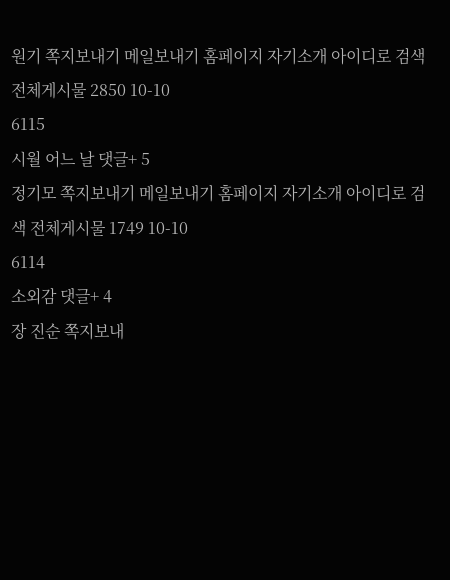원기 쪽지보내기 메일보내기 홈페이지 자기소개 아이디로 검색 전체게시물 2850 10-10
6115
시월 어느 날 댓글+ 5
정기모 쪽지보내기 메일보내기 홈페이지 자기소개 아이디로 검색 전체게시물 1749 10-10
6114
소외감 댓글+ 4
장 진순 쪽지보내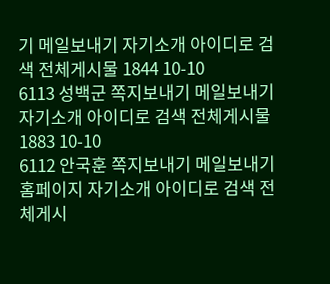기 메일보내기 자기소개 아이디로 검색 전체게시물 1844 10-10
6113 성백군 쪽지보내기 메일보내기 자기소개 아이디로 검색 전체게시물 1883 10-10
6112 안국훈 쪽지보내기 메일보내기 홈페이지 자기소개 아이디로 검색 전체게시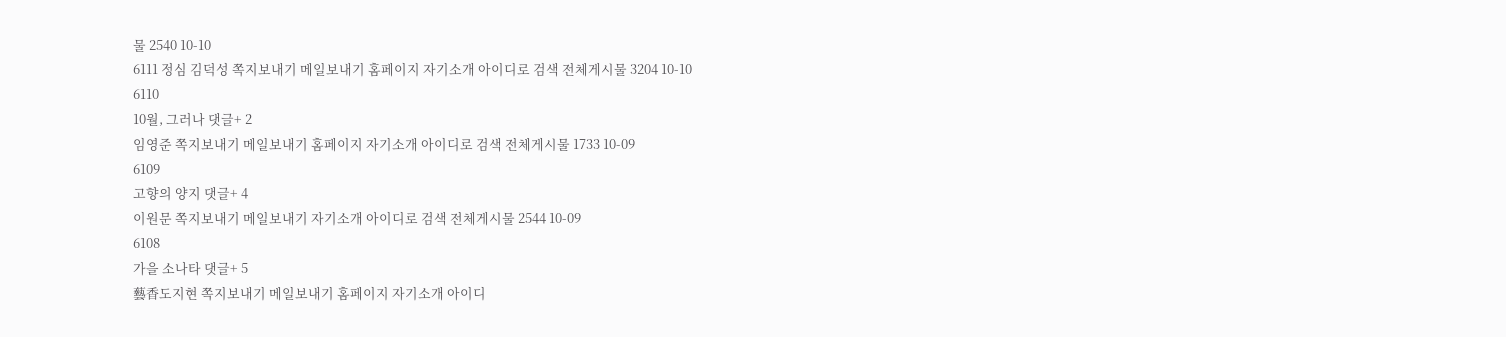물 2540 10-10
6111 정심 김덕성 쪽지보내기 메일보내기 홈페이지 자기소개 아이디로 검색 전체게시물 3204 10-10
6110
10월, 그러나 댓글+ 2
임영준 쪽지보내기 메일보내기 홈페이지 자기소개 아이디로 검색 전체게시물 1733 10-09
6109
고향의 양지 댓글+ 4
이원문 쪽지보내기 메일보내기 자기소개 아이디로 검색 전체게시물 2544 10-09
6108
가을 소나타 댓글+ 5
藝香도지현 쪽지보내기 메일보내기 홈페이지 자기소개 아이디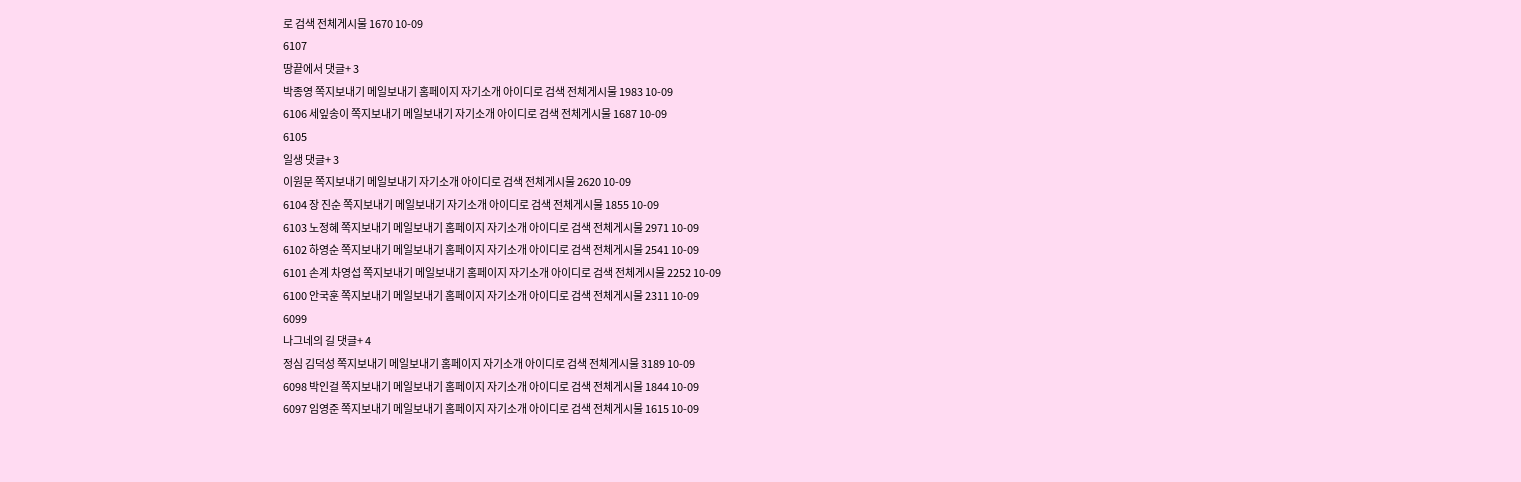로 검색 전체게시물 1670 10-09
6107
땅끝에서 댓글+ 3
박종영 쪽지보내기 메일보내기 홈페이지 자기소개 아이디로 검색 전체게시물 1983 10-09
6106 세잎송이 쪽지보내기 메일보내기 자기소개 아이디로 검색 전체게시물 1687 10-09
6105
일생 댓글+ 3
이원문 쪽지보내기 메일보내기 자기소개 아이디로 검색 전체게시물 2620 10-09
6104 장 진순 쪽지보내기 메일보내기 자기소개 아이디로 검색 전체게시물 1855 10-09
6103 노정혜 쪽지보내기 메일보내기 홈페이지 자기소개 아이디로 검색 전체게시물 2971 10-09
6102 하영순 쪽지보내기 메일보내기 홈페이지 자기소개 아이디로 검색 전체게시물 2541 10-09
6101 손계 차영섭 쪽지보내기 메일보내기 홈페이지 자기소개 아이디로 검색 전체게시물 2252 10-09
6100 안국훈 쪽지보내기 메일보내기 홈페이지 자기소개 아이디로 검색 전체게시물 2311 10-09
6099
나그네의 길 댓글+ 4
정심 김덕성 쪽지보내기 메일보내기 홈페이지 자기소개 아이디로 검색 전체게시물 3189 10-09
6098 박인걸 쪽지보내기 메일보내기 홈페이지 자기소개 아이디로 검색 전체게시물 1844 10-09
6097 임영준 쪽지보내기 메일보내기 홈페이지 자기소개 아이디로 검색 전체게시물 1615 10-09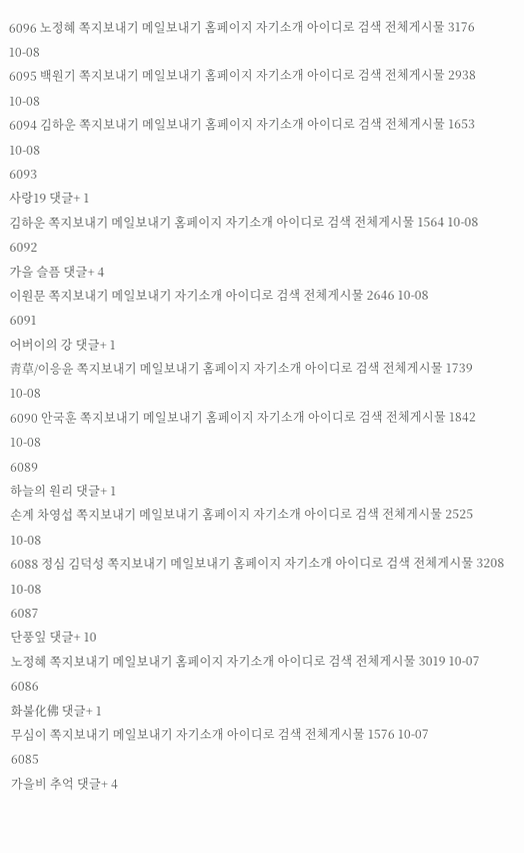6096 노정혜 쪽지보내기 메일보내기 홈페이지 자기소개 아이디로 검색 전체게시물 3176 10-08
6095 백원기 쪽지보내기 메일보내기 홈페이지 자기소개 아이디로 검색 전체게시물 2938 10-08
6094 김하운 쪽지보내기 메일보내기 홈페이지 자기소개 아이디로 검색 전체게시물 1653 10-08
6093
사랑19 댓글+ 1
김하운 쪽지보내기 메일보내기 홈페이지 자기소개 아이디로 검색 전체게시물 1564 10-08
6092
가을 슬픔 댓글+ 4
이원문 쪽지보내기 메일보내기 자기소개 아이디로 검색 전체게시물 2646 10-08
6091
어버이의 강 댓글+ 1
靑草/이응윤 쪽지보내기 메일보내기 홈페이지 자기소개 아이디로 검색 전체게시물 1739 10-08
6090 안국훈 쪽지보내기 메일보내기 홈페이지 자기소개 아이디로 검색 전체게시물 1842 10-08
6089
하늘의 원리 댓글+ 1
손계 차영섭 쪽지보내기 메일보내기 홈페이지 자기소개 아이디로 검색 전체게시물 2525 10-08
6088 정심 김덕성 쪽지보내기 메일보내기 홈페이지 자기소개 아이디로 검색 전체게시물 3208 10-08
6087
단풍잎 댓글+ 10
노정혜 쪽지보내기 메일보내기 홈페이지 자기소개 아이디로 검색 전체게시물 3019 10-07
6086
화불化佛 댓글+ 1
무심이 쪽지보내기 메일보내기 자기소개 아이디로 검색 전체게시물 1576 10-07
6085
가을비 추억 댓글+ 4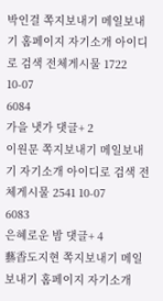박인걸 쪽지보내기 메일보내기 홈페이지 자기소개 아이디로 검색 전체게시물 1722 10-07
6084
가을 냇가 댓글+ 2
이원문 쪽지보내기 메일보내기 자기소개 아이디로 검색 전체게시물 2541 10-07
6083
은혜로운 밤 댓글+ 4
藝香도지현 쪽지보내기 메일보내기 홈페이지 자기소개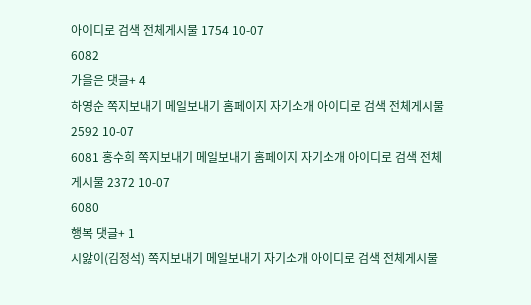아이디로 검색 전체게시물 1754 10-07
6082
가을은 댓글+ 4
하영순 쪽지보내기 메일보내기 홈페이지 자기소개 아이디로 검색 전체게시물 2592 10-07
6081 홍수희 쪽지보내기 메일보내기 홈페이지 자기소개 아이디로 검색 전체게시물 2372 10-07
6080
행복 댓글+ 1
시앓이(김정석) 쪽지보내기 메일보내기 자기소개 아이디로 검색 전체게시물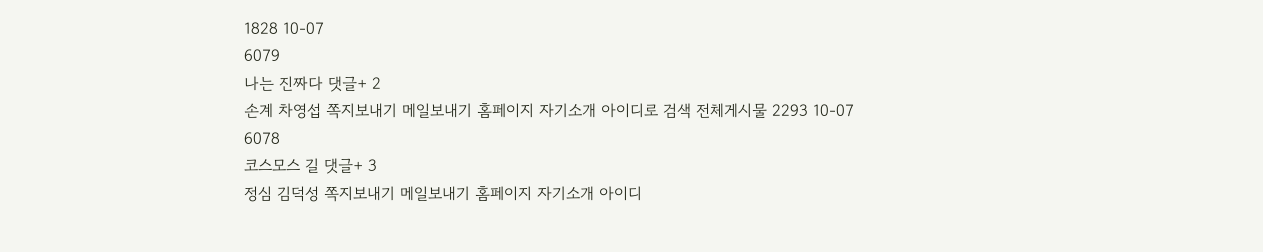1828 10-07
6079
나는 진짜다 댓글+ 2
손계 차영섭 쪽지보내기 메일보내기 홈페이지 자기소개 아이디로 검색 전체게시물 2293 10-07
6078
코스모스 길 댓글+ 3
정심 김덕성 쪽지보내기 메일보내기 홈페이지 자기소개 아이디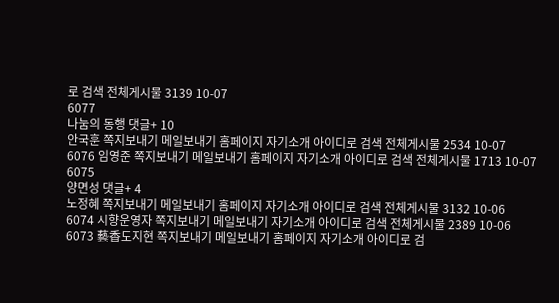로 검색 전체게시물 3139 10-07
6077
나눔의 동행 댓글+ 10
안국훈 쪽지보내기 메일보내기 홈페이지 자기소개 아이디로 검색 전체게시물 2534 10-07
6076 임영준 쪽지보내기 메일보내기 홈페이지 자기소개 아이디로 검색 전체게시물 1713 10-07
6075
양면성 댓글+ 4
노정혜 쪽지보내기 메일보내기 홈페이지 자기소개 아이디로 검색 전체게시물 3132 10-06
6074 시향운영자 쪽지보내기 메일보내기 자기소개 아이디로 검색 전체게시물 2389 10-06
6073 藝香도지현 쪽지보내기 메일보내기 홈페이지 자기소개 아이디로 검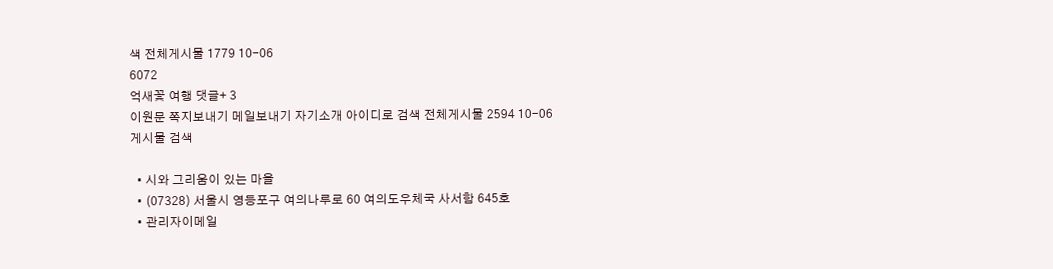색 전체게시물 1779 10-06
6072
억새꽃 여행 댓글+ 3
이원문 쪽지보내기 메일보내기 자기소개 아이디로 검색 전체게시물 2594 10-06
게시물 검색

  • 시와 그리움이 있는 마을
  • (07328) 서울시 영등포구 여의나루로 60 여의도우체국 사서함 645호
  • 관리자이메일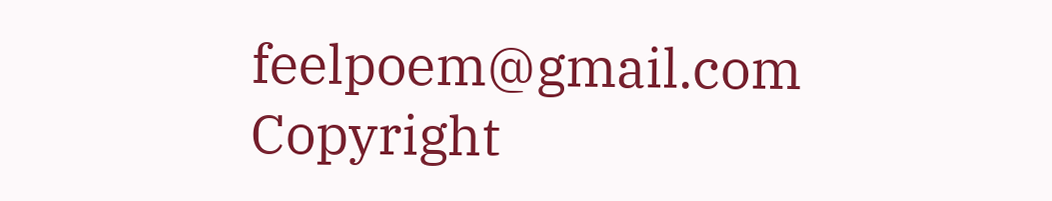feelpoem@gmail.com
Copyright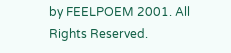by FEELPOEM 2001. All Rights Reserved.